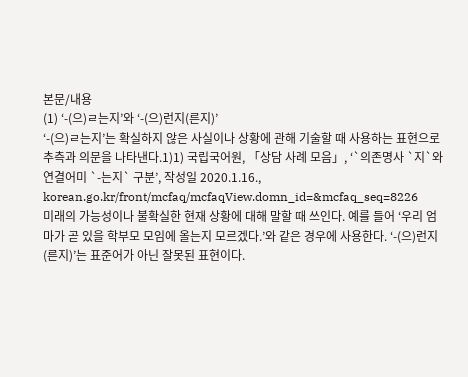본문/내용
(1) ‘-(으)ㄹ는지’와 ‘-(으)런지(른지)’
‘-(으)ㄹ는지’는 확실하지 않은 사실이나 상황에 관해 기술할 때 사용하는 표현으로 추측과 의문을 나타낸다.1)1) 국립국어원, 「상담 사례 모음」, ‘`의존명사 `지`와 연결어미 `-는지` 구분’, 작성일 2020.1.16., korean.go.kr/front/mcfaq/mcfaqView.domn_id=&mcfaq_seq=8226
미래의 가능성이나 불확실한 현재 상황에 대해 말할 때 쓰인다. 예를 들어 ‘우리 엄마가 곧 있을 학부모 모임에 올는지 모르겠다.’와 같은 경우에 사용한다. ‘-(으)런지(른지)’는 표준어가 아닌 잘못된 표현이다.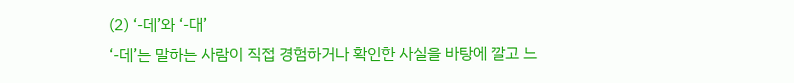(2) ‘-데’와 ‘-대’
‘-데’는 말하는 사람이 직접 경험하거나 확인한 사실을 바탕에 깔고 느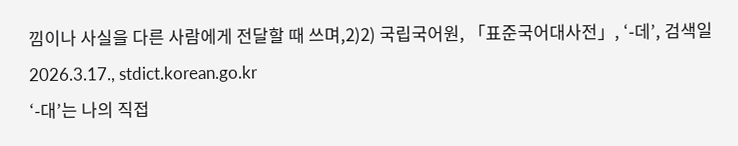낌이나 사실을 다른 사람에게 전달할 때 쓰며,2)2) 국립국어원, 「표준국어대사전」, ‘-데’, 검색일 2026.3.17., stdict.korean.go.kr
‘-대’는 나의 직접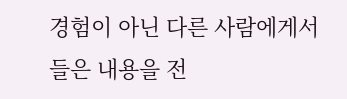경험이 아닌 다른 사람에게서 들은 내용을 전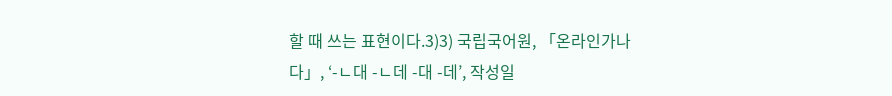할 때 쓰는 표현이다.3)3) 국립국어원, 「온라인가나다」, ‘-ㄴ대 -ㄴ데 -대 -데’, 작성일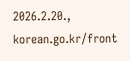2026.2.20., korean.go.kr/front